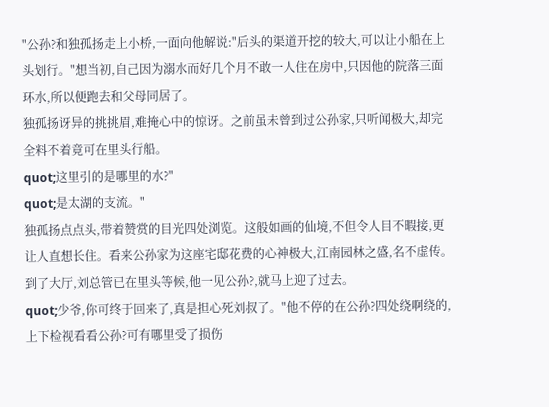"公孙?和独孤扬走上小桥,一面向他解说:"后头的渠道开挖的较大,可以让小船在上头划行。"想当初,自己因为溺水而好几个月不敢一人住在房中,只因他的院落三面环水,所以便跑去和父母同居了。
独孤扬讶异的挑挑眉,难掩心中的惊讶。之前虽未曾到过公孙家,只听闻极大,却完全料不着竟可在里头行船。
quot;这里引的是哪里的水?"
quot;是太湖的支流。"
独孤扬点点头,带着赞赏的目光四处浏览。这般如画的仙境,不但令人目不暇接,更让人直想长住。看来公孙家为这座宅邸花费的心神极大,江南园林之盛,名不虚传。
到了大厅,刘总管已在里头等候,他一见公孙?,就马上迎了过去。
quot;少爷,你可终于回来了,真是担心死刘叔了。"他不停的在公孙?四处绕啊绕的,上下检视看看公孙?可有哪里受了损伤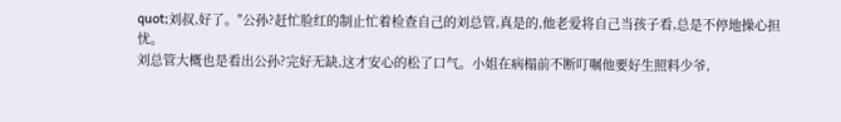quot;刘叔,好了。"公孙?赶忙脸红的制止忙着检查自己的刘总管,真是的,他老爱将自己当孩子看,总是不停地操心担忧。
刘总管大概也是看出公孙?完好无缺,这才安心的松了口气。小姐在病榻前不断叮嘱他要好生照料少爷,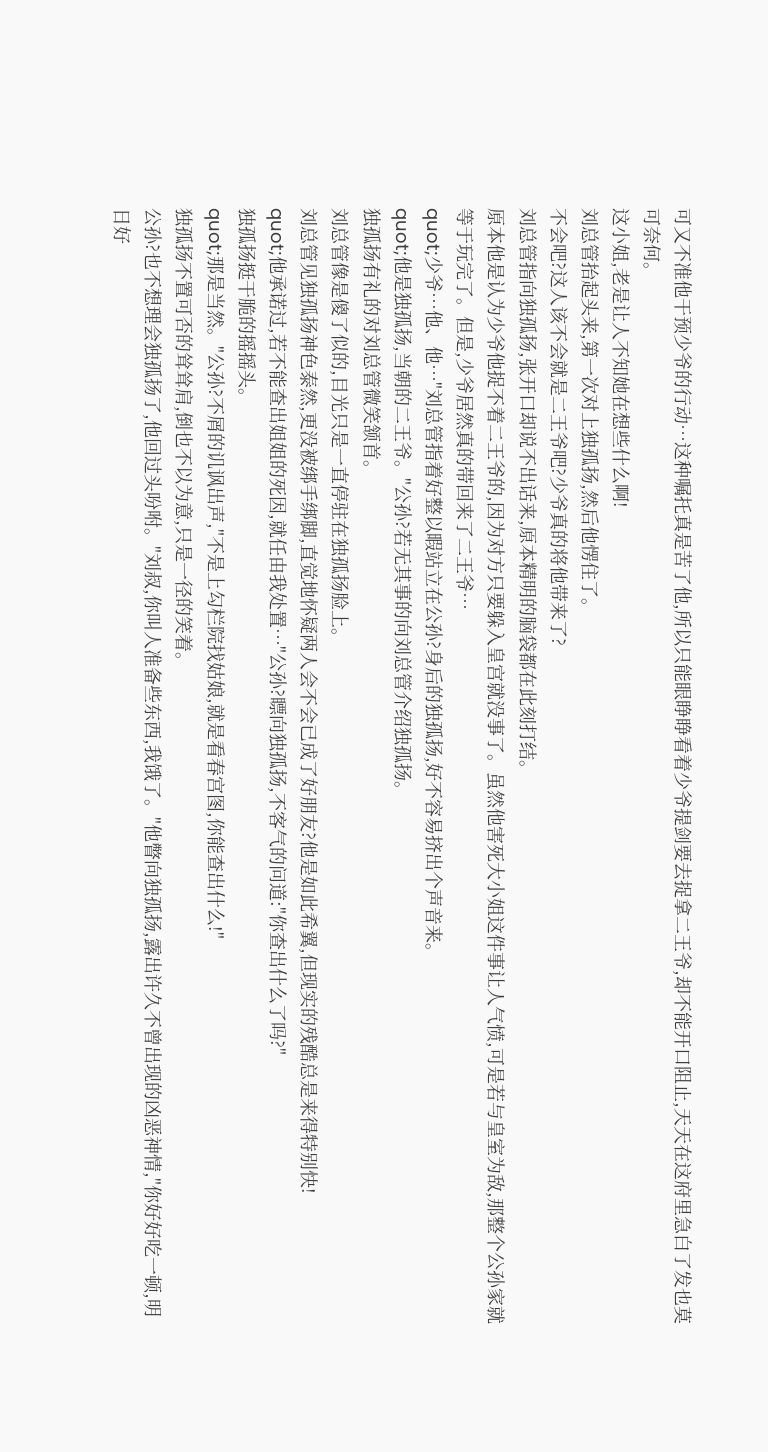可又不准他干预少爷的行动…这种嘱托真是苦了他,所以只能眼睁睁看着少爷提剑要去捉拿二王爷,却不能开口阻止,天天在这府里急白了发也莫可奈何。
这小姐,老是让人不知她在想些什么啊!
刘总管抬起头来,第一次对上独孤扬,然后他愣住了。
不会吧?这人该不会就是二王爷吧?少爷真的将他带来了?
刘总管指向独孤扬,张开口却说不出话来,原本精明的脑袋都在此刻打结。
原本他是认为少爷他捉不着二王爷的,因为对方只要躲入皇宫就没事了。虽然他害死大小姐这件事让人气愤,可是若与皇室为敌,那整个公孙家就等于玩完了。但是,少爷居然真的带回来了二王爷…
quot;少爷…他、他…"刘总管指着好整以暇站立在公孙?身后的独孤扬,好不容易挤出个声音来。
quot;他是独孤扬,当朝的二王爷。"公孙?若无其事的向刘总管介绍独孤扬。
独孤扬有礼的对刘总管微笑颔首。
刘总管像是傻了似的,目光只是一直停驻在独孤扬脸上。
刘总管见独孤扬神色泰然,更没被绑手绑脚,直觉地怀疑两人会不会已成了好朋友?他是如此希翼,但现实的残酷总是来得特别快!
quot;他承诺过,若不能查出姐姐的死因,就任由我处置…"公孙?瞟向独孤扬,不客气的问道:"你查出什么了吗?"
独孤扬挺干脆的摇摇头。
quot;那是当然。"公孙?不屑的讥讽出声,"不是上勾栏院找姑娘,就是看春宫图,你能查出什么!"
独孤扬不置可否的耸耸肩,倒也不以为意,只是一径的笑着。
公孙?也不想理会独孤扬了,他回过头吩咐。"刘叔,你叫人准备些东西,我饿了。"他瞥向独孤扬,露出许久不曾出现的凶恶神情,"你好好吃一顿,明日好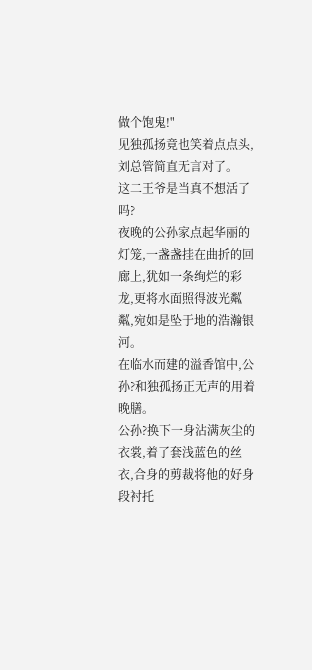做个饱鬼!"
见独孤扬竟也笑着点点头,刘总管简直无言对了。
这二王爷是当真不想活了吗?
夜晚的公孙家点起华丽的灯笼,一盏盏挂在曲折的回廊上,犹如一条绚烂的彩龙,更将水面照得波光粼粼,宛如是坠于地的浩瀚银河。
在临水而建的溢香馆中,公孙?和独孤扬正无声的用着晚膳。
公孙?换下一身沾满灰尘的衣裳,着了套浅蓝色的丝衣,合身的剪裁将他的好身段衬托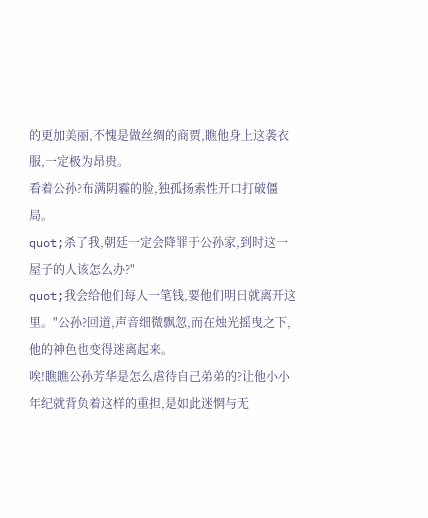的更加美丽,不愧是做丝绸的商贾,瞧他身上这袭衣服,一定极为昂贵。
看着公孙?布满阴霾的脸,独孤扬索性开口打破僵局。
quot;杀了我,朝廷一定会降罪于公孙家,到时这一屋子的人该怎么办?"
quot;我会给他们每人一笔钱,要他们明日就离开这里。"公孙?回道,声音细微飘忽,而在烛光摇曳之下,他的神色也变得迷离起来。
唉!瞧瞧公孙芳华是怎么虐待自己弟弟的?让他小小年纪就背负着这样的重担,是如此迷惘与无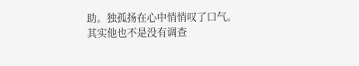助。独孤扬在心中悄悄叹了口气。
其实他也不是没有调查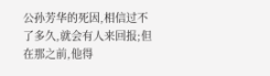公孙芳华的死因,相信过不了多久,就会有人来回报;但在那之前,他得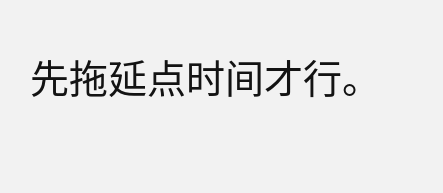先拖延点时间才行。